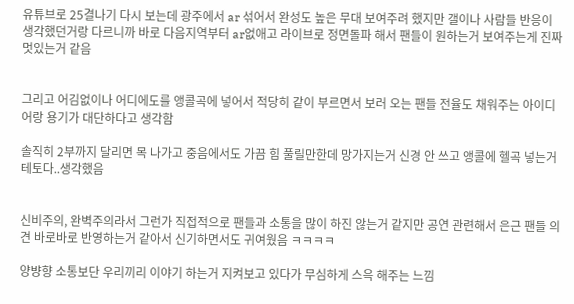유튜브로 25결나기 다시 보는데 광주에서 ar 섞어서 완성도 높은 무대 보여주려 했지만 갤이나 사람들 반응이 생각했던거랑 다르니까 바로 다음지역부터 ar없애고 라이브로 정면돌파 해서 팬들이 원하는거 보여주는게 진짜 멋있는거 같음


그리고 어김없이나 어디에도를 앵콜곡에 넣어서 적당히 같이 부르면서 보러 오는 팬들 전율도 채워주는 아이디어랑 용기가 대단하다고 생각함

솔직히 2부까지 달리면 목 나가고 중음에서도 가끔 힘 풀릴만한데 망가지는거 신경 안 쓰고 앵콜에 헬곡 넣는거 테토다..생각했음


신비주의, 완벽주의라서 그런가 직접적으로 팬들과 소통을 많이 하진 않는거 같지만 공연 관련해서 은근 팬들 의견 바로바로 반영하는거 같아서 신기하면서도 귀여웠음 ㅋㅋㅋㅋ

양뱡향 소통보단 우리끼리 이야기 하는거 지켜보고 있다가 무심하게 스윽 해주는 느낌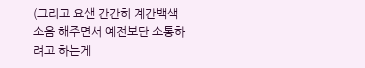(그리고 요샌 간간히 계간백색소음 해주면서 예전보단 소통하려고 하는게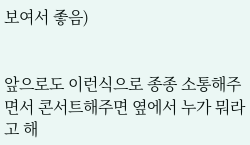보여서 좋음)


앞으로도 이런식으로 종종 소통해주면서 콘서트해주면 옆에서 누가 뭐라고 해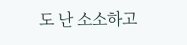도 난 소소하고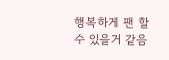행복하게 팬 할 수 있을거 같음